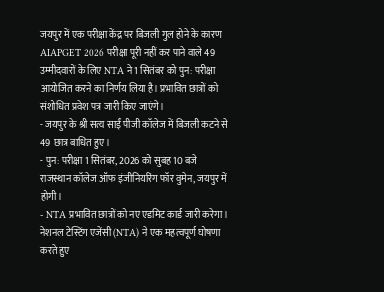जयपुर में एक परीक्षा केंद्र पर बिजली गुल होने के कारण AIAPGET 2026 परीक्षा पूरी नहीं कर पाने वाले 49 उम्मीदवारों के लिए NTA ने 1 सितंबर को पुन: परीक्षा आयोजित करने का निर्णय लिया है। प्रभावित छात्रों को संशोधित प्रवेश पत्र जारी किए जाएंगे।
- जयपुर के श्री सत्य साईं पीजी कॉलेज में बिजली कटने से 49 छात्र बाधित हुए।
- पुन: परीक्षा 1 सितंबर, 2026 को सुबह 10 बजे राजस्थान कॉलेज ऑफ इंजीनियरिंग फॉर वुमेन, जयपुर में होगी।
- NTA प्रभावित छात्रों को नए एडमिट कार्ड जारी करेगा।
नेशनल टेस्टिंग एजेंसी (NTA) ने एक महत्वपूर्ण घोषणा करते हुए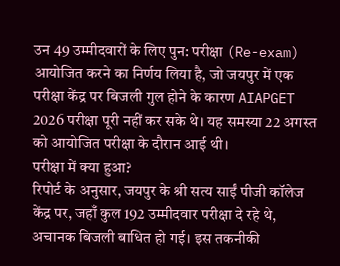उन 49 उम्मीदवारों के लिए पुन: परीक्षा (Re-exam) आयोजित करने का निर्णय लिया है, जो जयपुर में एक परीक्षा केंद्र पर बिजली गुल होने के कारण AIAPGET 2026 परीक्षा पूरी नहीं कर सके थे। यह समस्या 22 अगस्त को आयोजित परीक्षा के दौरान आई थी।
परीक्षा में क्या हुआ?
रिपोर्ट के अनुसार, जयपुर के श्री सत्य साईं पीजी कॉलेज केंद्र पर, जहाँ कुल 192 उम्मीदवार परीक्षा दे रहे थे, अचानक बिजली बाधित हो गई। इस तकनीकी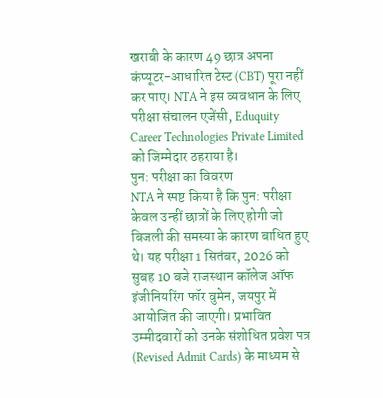खराबी के कारण 49 छात्र अपना कंप्यूटर-आधारित टेस्ट (CBT) पूरा नहीं कर पाए। NTA ने इस व्यवधान के लिए परीक्षा संचालन एजेंसी, Eduquity Career Technologies Private Limited को जिम्मेदार ठहराया है।
पुन: परीक्षा का विवरण
NTA ने स्पष्ट किया है कि पुन: परीक्षा केवल उन्हीं छात्रों के लिए होगी जो बिजली की समस्या के कारण बाधित हुए थे। यह परीक्षा 1 सितंबर, 2026 को सुबह 10 बजे राजस्थान कॉलेज ऑफ इंजीनियरिंग फॉर वुमेन, जयपुर में आयोजित की जाएगी। प्रभावित उम्मीदवारों को उनके संशोधित प्रवेश पत्र (Revised Admit Cards) के माध्यम से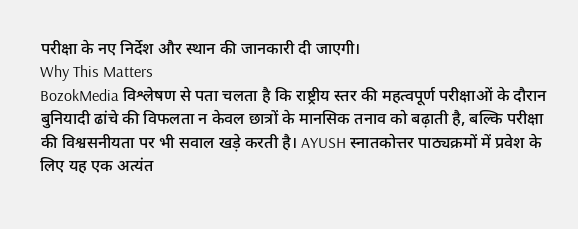परीक्षा के नए निर्देश और स्थान की जानकारी दी जाएगी।
Why This Matters
BozokMedia विश्लेषण से पता चलता है कि राष्ट्रीय स्तर की महत्वपूर्ण परीक्षाओं के दौरान बुनियादी ढांचे की विफलता न केवल छात्रों के मानसिक तनाव को बढ़ाती है, बल्कि परीक्षा की विश्वसनीयता पर भी सवाल खड़े करती है। AYUSH स्नातकोत्तर पाठ्यक्रमों में प्रवेश के लिए यह एक अत्यंत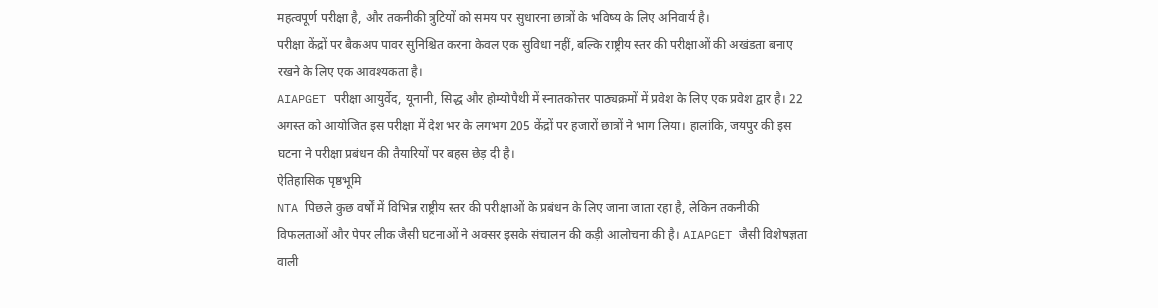महत्वपूर्ण परीक्षा है, और तकनीकी त्रुटियों को समय पर सुधारना छात्रों के भविष्य के लिए अनिवार्य है।
परीक्षा केंद्रों पर बैकअप पावर सुनिश्चित करना केवल एक सुविधा नहीं, बल्कि राष्ट्रीय स्तर की परीक्षाओं की अखंडता बनाए रखने के लिए एक आवश्यकता है।
AIAPGET परीक्षा आयुर्वेद, यूनानी, सिद्ध और होम्योपैथी में स्नातकोत्तर पाठ्यक्रमों में प्रवेश के लिए एक प्रवेश द्वार है। 22 अगस्त को आयोजित इस परीक्षा में देश भर के लगभग 205 केंद्रों पर हजारों छात्रों ने भाग लिया। हालांकि, जयपुर की इस घटना ने परीक्षा प्रबंधन की तैयारियों पर बहस छेड़ दी है।
ऐतिहासिक पृष्ठभूमि
NTA पिछले कुछ वर्षों में विभिन्न राष्ट्रीय स्तर की परीक्षाओं के प्रबंधन के लिए जाना जाता रहा है, लेकिन तकनीकी विफलताओं और पेपर लीक जैसी घटनाओं ने अक्सर इसके संचालन की कड़ी आलोचना की है। AIAPGET जैसी विशेषज्ञता वाली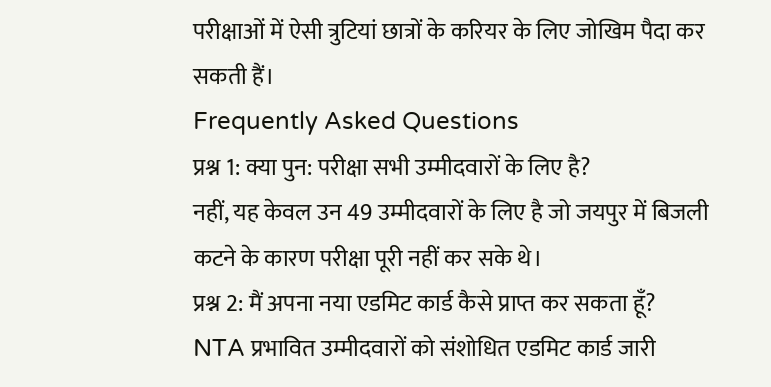परीक्षाओं में ऐसी त्रुटियां छात्रों के करियर के लिए जोखिम पैदा कर सकती हैं।
Frequently Asked Questions
प्रश्न 1: क्या पुन: परीक्षा सभी उम्मीदवारों के लिए है?
नहीं, यह केवल उन 49 उम्मीदवारों के लिए है जो जयपुर में बिजली कटने के कारण परीक्षा पूरी नहीं कर सके थे।
प्रश्न 2: मैं अपना नया एडमिट कार्ड कैसे प्राप्त कर सकता हूँ?
NTA प्रभावित उम्मीदवारों को संशोधित एडमिट कार्ड जारी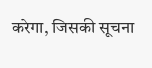करेगा, जिसकी सूचना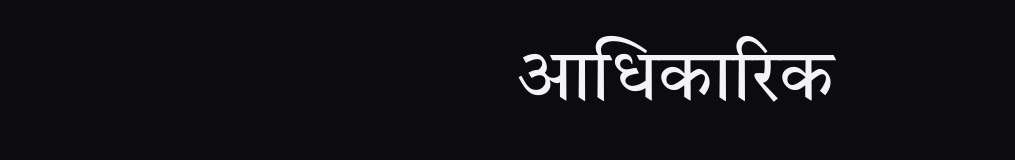आधिकारिक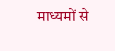माध्यमों से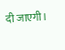दी जाएगी।